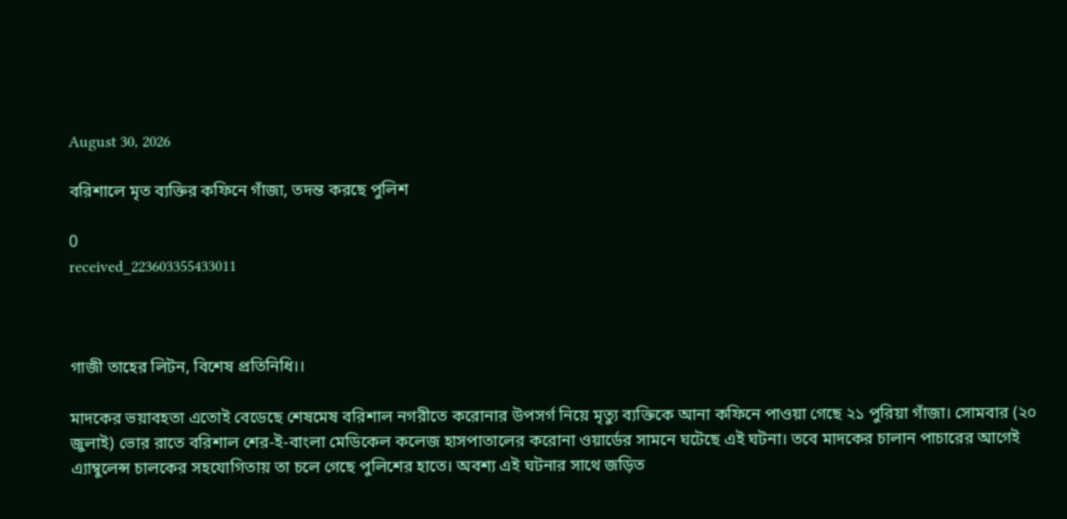August 30, 2026

বরিশালে মৃত ব্যক্তির কফিনে গাঁজা, তদন্ত করছে পুলিশ

0
received_223603355433011



গাজী তাহের লিটন, বিশেষ প্রতিনিধি।।

মাদকের ভয়াবহতা এতোই বেডেছে শেষমেষ বরিশাল নগরীতে করোনার উপসর্গ নিয়ে মৃত্যু ব্যক্তিকে আনা কফিনে পাওয়া গেছে ২১ পুরিয়া গাঁজা। সোমবার (২০ জুলাই) ভোর রাতে বরিশাল শের-ই-বাংলা মেডিকেল কলেজ হাসপাতালের করোনা ওয়ার্ডের সামনে ঘটেছে এই ঘটনা। তবে মাদকের চালান পাচারের আগেই এ্যাম্বুলেন্স চালকের সহযোগিতায় তা চলে গেছে পুলিশের হাতে। অবশ্য এই ঘটনার সাথে জড়িত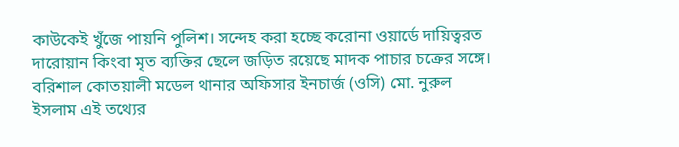কাউকেই খুঁজে পায়নি পুলিশ। সন্দেহ করা হচ্ছে করোনা ওয়ার্ডে দায়িত্বরত দারোয়ান কিংবা মৃত ব্যক্তির ছেলে জড়িত রয়েছে মাদক পাচার চক্রের সঙ্গে। বরিশাল কোতয়ালী মডেল থানার অফিসার ইনচার্জ (ওসি) মো. নুরুল ইসলাম এই তথ্যের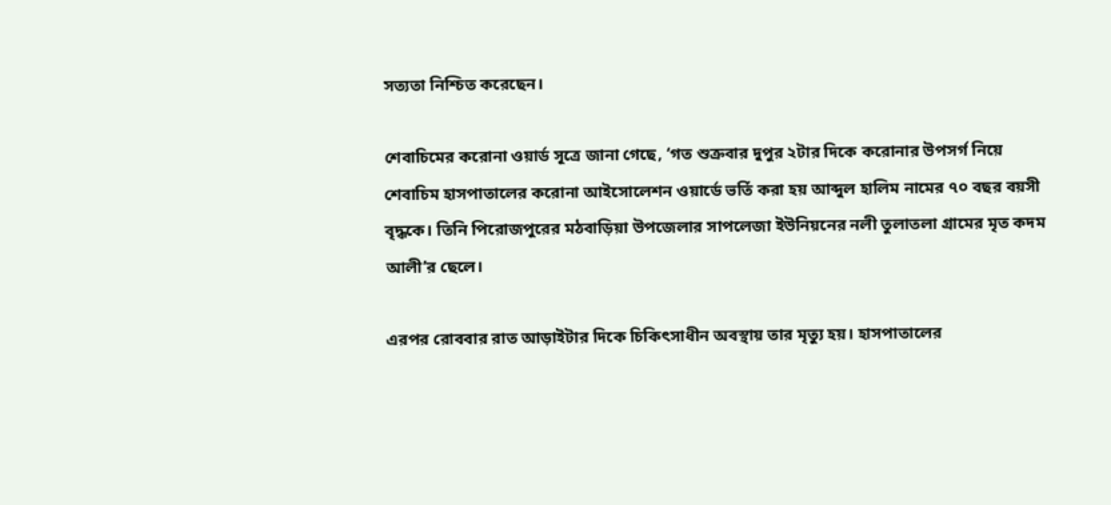সত্যতা নিশ্চিত করেছেন।

শেবাচিমের করোনা ওয়ার্ড সূত্রে জানা গেছে, ‘গত শুক্রবার দুপুর ২টার দিকে করোনার উপসর্গ নিয়ে শেবাচিম হাসপাতালের করোনা আইসোলেশন ওয়ার্ডে ভর্তি করা হয় আব্দুল হালিম নামের ৭০ বছর বয়সী বৃদ্ধকে। তিনি পিরোজপুরের মঠবাড়িয়া উপজেলার সাপলেজা ইউনিয়নের নলী তুলাতলা গ্রামের মৃত কদম আলী’র ছেলে।

এরপর রোববার রাত আড়াইটার দিকে চিকিৎসাধীন অবস্থায় তার মৃত্যু হয়। হাসপাতালের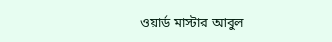ওয়ার্ড মাস্টার আবুল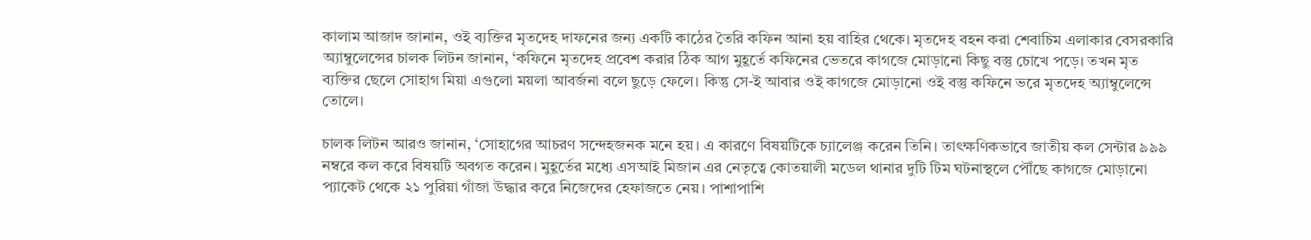কালাম আজাদ জানান, ওই ব্যক্তির মৃতদেহ দাফনের জন্য একটি কাঠের তৈরি কফিন আনা হয় বাহির থেকে। মৃতদেহ বহন করা শেবাচিম এলাকার বেসরকারি অ্যাম্বুলেন্সের চালক লিটন জানান, ‘কফিনে মৃতদেহ প্রবেশ করার ঠিক আগ মুহূর্তে কফিনের ভেতরে কাগজে মোড়ানো কিছু বস্তু চোখে পড়ে। তখন মৃত ব্যক্তির ছেলে সোহাগ মিয়া এগুলো ময়লা আবর্জনা বলে ছুড়ে ফেলে। কিন্তু সে-ই আবার ওই কাগজে মোড়ানো ওই বস্তু কফিনে ভরে মৃতদেহ অ্যাম্বুলেন্সে তোলে।

চালক লিটন আরও জানান, ‘সোহাগের আচরণ সন্দেহজনক মনে হয়। এ কারণে বিষয়টিকে চ্যালেঞ্জ করেন তিনি। তাৎক্ষণিকভাবে জাতীয় কল সেন্টার ৯৯৯ নম্বরে কল করে বিষয়টি অবগত করেন। মুহূর্তের মধ্যে এসআই মিজান এর নেতৃত্বে কোতয়ালী মডেল থানার দুটি টিম ঘটনাস্থলে পৌঁছে কাগজে মোড়ানো প্যাকেট থেকে ২১ পুরিয়া গাঁজা উদ্ধার করে নিজেদের হেফাজতে নেয়। পাশাপাশি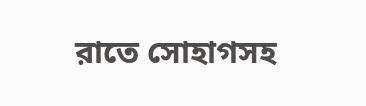রাতে সোহাগসহ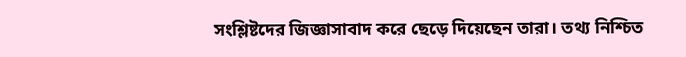সংশ্লিষ্টদের জিজ্ঞাসাবাদ করে ছেড়ে দিয়েছেন তারা। তথ্য নিশ্চিত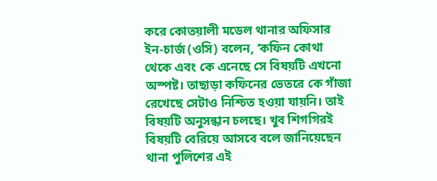করে কোতয়ালী মডেল থানার অফিসার ইন-চার্জ (ওসি) বলেন, ‘কফিন কোথা থেকে এবং কে এনেছে সে বিষয়টি এখনো অস্পষ্ট। তাছাড়া কফিনের ভেতরে কে গাঁজা রেখেছে সেটাও নিশ্চিত হওয়া যায়নি। তাই বিষয়টি অনুসন্ধান চলছে। খুব শিগগিরই বিষয়টি বেরিয়ে আসবে বলে জানিয়েছেন থানা পুলিশের এই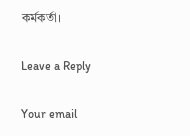কর্মকর্তা।

Leave a Reply

Your email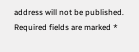address will not be published. Required fields are marked *